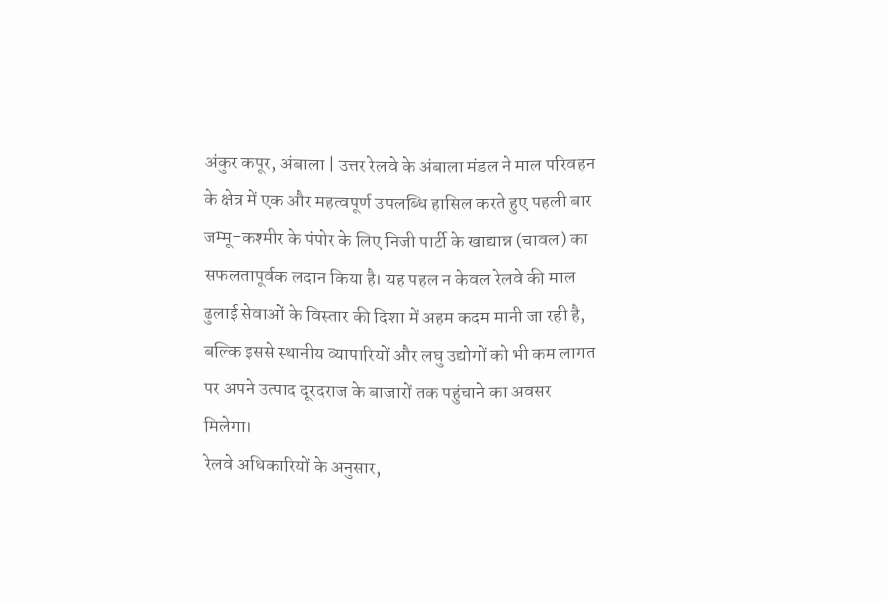अंकुर कपूर, अंबाला | उत्तर रेलवे के अंबाला मंडल ने माल परिवहन के क्षेत्र में एक और महत्वपूर्ण उपलब्धि हासिल करते हुए पहली बार जम्मू-कश्मीर के पंपोर के लिए निजी पार्टी के खाद्यान्न (चावल) का सफलतापूर्वक लदान किया है। यह पहल न केवल रेलवे की माल ढुलाई सेवाओं के विस्तार की दिशा में अहम कदम मानी जा रही है, बल्कि इससे स्थानीय व्यापारियों और लघु उद्योगों को भी कम लागत पर अपने उत्पाद दूरदराज के बाजारों तक पहुंचाने का अवसर मिलेगा।
रेलवे अधिकारियों के अनुसार,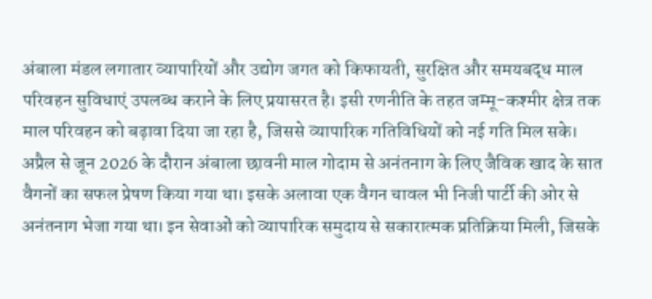अंबाला मंडल लगातार व्यापारियों और उद्योग जगत को किफायती, सुरक्षित और समयबद्ध माल परिवहन सुविधाएं उपलब्ध कराने के लिए प्रयासरत है। इसी रणनीति के तहत जम्मू-कश्मीर क्षेत्र तक माल परिवहन को बढ़ावा दिया जा रहा है, जिससे व्यापारिक गतिविधियों को नई गति मिल सके।
अप्रैल से जून 2026 के दौरान अंबाला छावनी माल गोदाम से अनंतनाग के लिए जैविक खाद के सात वैगनों का सफल प्रेषण किया गया था। इसके अलावा एक वैगन चावल भी निजी पार्टी की ओर से अनंतनाग भेजा गया था। इन सेवाओं को व्यापारिक समुदाय से सकारात्मक प्रतिक्रिया मिली, जिसके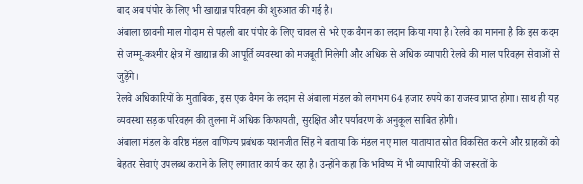बाद अब पंपोर के लिए भी खाद्यान्न परिवहन की शुरुआत की गई है।
अंबाला छावनी माल गोदाम से पहली बार पंपोर के लिए चावल से भरे एक वैगन का लदान किया गया है। रेलवे का मानना है कि इस कदम से जम्मू-कश्मीर क्षेत्र में खाद्यान्न की आपूर्ति व्यवस्था को मजबूती मिलेगी और अधिक से अधिक व्यापारी रेलवे की माल परिवहन सेवाओं से जुड़ेंगे।
रेलवे अधिकारियों के मुताबिक, इस एक वैगन के लदान से अंबाला मंडल को लगभग 64 हजार रुपये का राजस्व प्राप्त होगा। साथ ही यह व्यवस्था सड़क परिवहन की तुलना में अधिक किफायती, सुरक्षित और पर्यावरण के अनुकूल साबित होगी।
अंबाला मंडल के वरिष्ठ मंडल वाणिज्य प्रबंधक यशनजीत सिंह ने बताया कि मंडल नए माल यातायात स्रोत विकसित करने और ग्राहकों को बेहतर सेवाएं उपलब्ध कराने के लिए लगातार कार्य कर रहा है। उन्होंने कहा कि भविष्य में भी व्यापारियों की जरूरतों के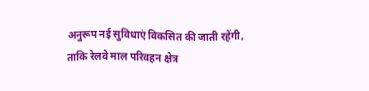अनुरूप नई सुविधाएं विकसित की जाती रहेंगी, ताकि रेलवे माल परिवहन क्षेत्र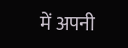में अपनी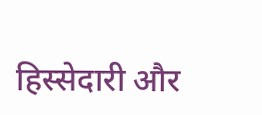हिस्सेदारी और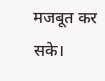मजबूत कर सके।